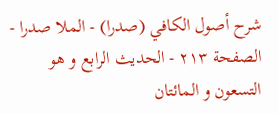شرح أصول الكافي (صدرا) - الملا صدرا - الصفحة ٢١٣ - الحديث الرابع و هو التسعون و المائتان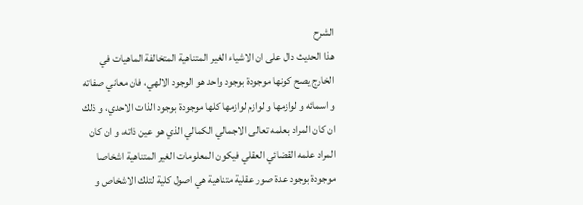الشرح
هذا الحديث دال على ان الاشياء الغير المتناهية المتخالفة الماهيات في الخارج يصح كونها موجودة بوجود واحد هو الوجود الالهي، فان معاني صفاته و اسمائه و لوازمها و لوازم لوازمها كلها موجودة بوجود الذات الاحدي، و ذلك ان كان المراد بعلمه تعالى الاجمالي الكمالي الذي هو عين ذاته، و ان كان المراد علمه القضائي العقلي فيكون المعلومات الغير المتناهية اشخاصا موجودة بوجود عدة صور عقلية متناهية هي اصول كلية لتلك الاشخاص و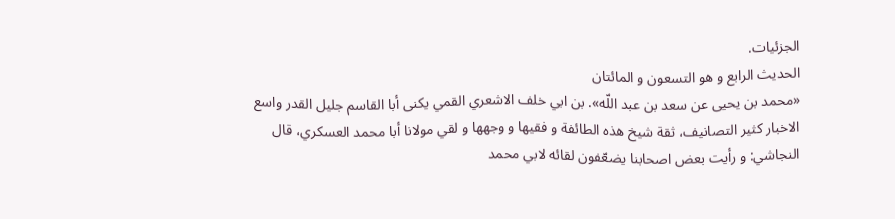الجزئيات.
الحديث الرابع و هو التسعون و المائتان
«محمد بن يحيى عن سعد بن عبد اللّه». بن ابي خلف الاشعري القمي يكنى أبا القاسم جليل القدر واسع الاخبار كثير التصانيف، ثقة شيخ هذه الطائفة و فقيها و وجهها و لقي مولانا أبا محمد العسكري، قال النجاشي: و رأيت بعض اصحابنا يضعّفون لقائه لابي محمد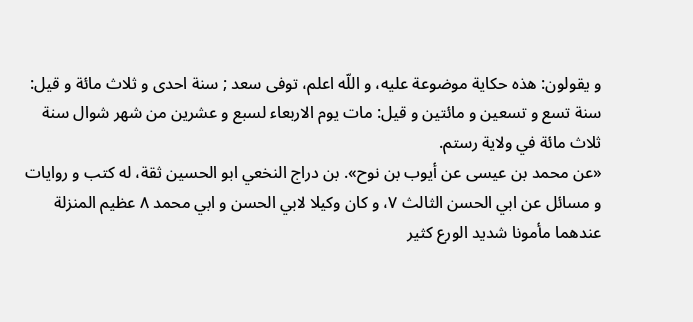و يقولون: هذه حكاية موضوعة عليه، و اللّه اعلم، توفى سعد ; سنة احدى و ثلاث مائة و قيل: سنة تسع و تسعين و مائتين و قيل: مات يوم الاربعاء لسبع و عشرين من شهر شوال سنة ثلاث مائة في ولاية رستم.
«عن محمد بن عيسى عن أيوب بن نوح». بن دراج النخعي ابو الحسين ثقة، له كتب و روايات و مسائل عن ابي الحسن الثالث ٧، و كان وكيلا لابي الحسن و ابي محمد ٨ عظيم المنزلة عندهما مأمونا شديد الورع كثير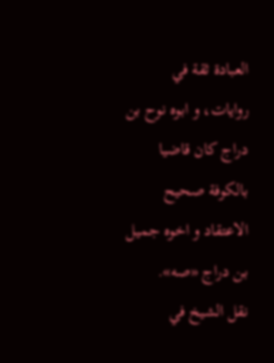العبادة ثقة في روايات، و ابوه نوح بن دراج كان قاضيا بالكوفة صحيح الاعتقاد و اخوه جميل بن دراج «صه».
نقل الشيخ في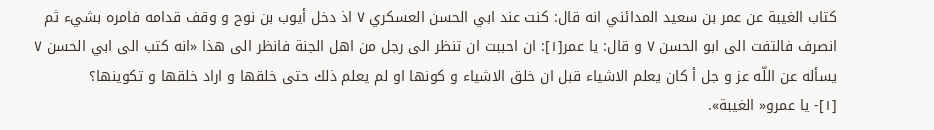كتاب الغيبة عن عمر بن سعيد المدائني انه قال: كنت عند ابي الحسن العسكري ٧ اذ دخل أيوب بن نوح و وقف قدامه فامره بشيء ثم انصرف فالتفت الى ابو الحسن ٧ و قال: يا عمر[١]: ان احببت ان تنظر الى رجل من اهل الجنة فانظر الى هذا «انه كتب الى ابي الحسن ٧ يسأله عن اللّه عز و جل أ كان يعلم الاشياء قبل ان خلق الاشياء و كونها او لم يعلم ذلك حتى خلقها و اراد خلقها و تكوينها؟
[١]- يا عمرو« الغيبة».